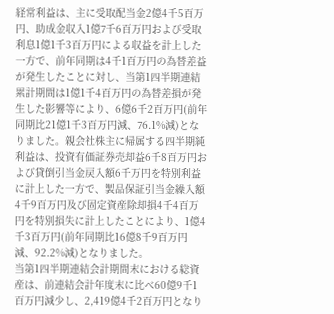経常利益は、主に受取配当金2億4千5百万円、助成金収入1億7千6百万円および受取利息1億1千3百万円による収益を計上した一方で、前年同期は4千1百万円の為替差益が発生したことに対し、当第1四半期連結累計期間は1億1千4百万円の為替差損が発生した影響等により、6億6千2百万円(前年同期比21億1千3百万円減、76.1%減)となりました。親会社株主に帰属する四半期純利益は、投資有価証券売却益6千8百万円および貸倒引当金戻入額6千万円を特別利益に計上した一方で、製品保証引当金繰入額4千9百万円及び固定資産除却損4千4百万円を特別損失に計上したことにより、1億4千3百万円(前年同期比16億8千9百万円減、92.2%減)となりました。
当第1四半期連結会計期間末における総資産は、前連結会計年度末に比べ60億9千1百万円減少し、2,419億4千2百万円となり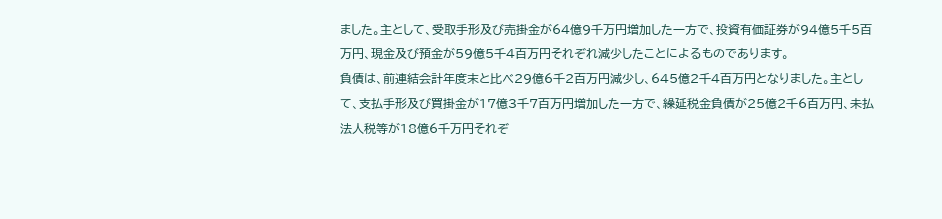ました。主として、受取手形及び売掛金が64億9千万円増加した一方で、投資有価証券が94億5千5百万円、現金及び預金が59億5千4百万円それぞれ減少したことによるものであります。
負債は、前連結会計年度末と比べ29億6千2百万円減少し、645億2千4百万円となりました。主として、支払手形及び買掛金が17億3千7百万円増加した一方で、繰延税金負債が25億2千6百万円、未払法人税等が18億6千万円それぞ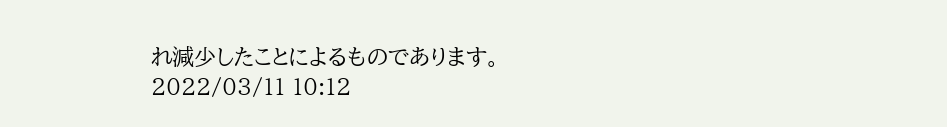れ減少したことによるものであります。
2022/03/11 10:12